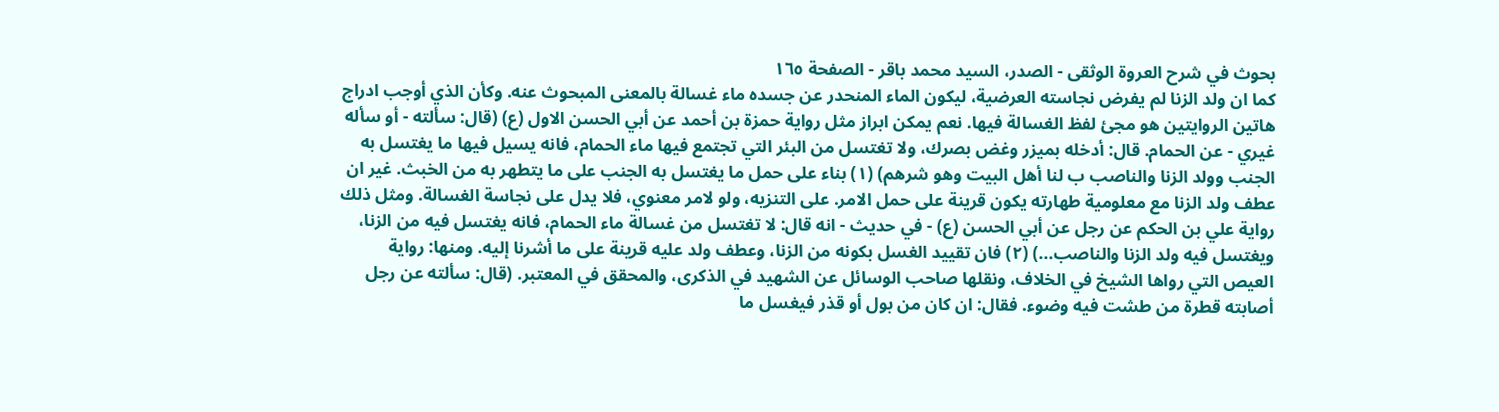بحوث في شرح العروة الوثقى - الصدر، السيد محمد باقر - الصفحة ١٦٥
كما ان ولد الزنا لم يفرض نجاسته العرضية، ليكون الماء المنحدر عن جسده ماء غسالة بالمعنى المبحوث عنه. وكأن الذي أوجب ادراج هاتين الروايتين هو مجئ لفظ الغسالة فيها. نعم يمكن ابراز مثل رواية حمزة بن أحمد عن أبي الحسن الاول (ع) (قال: سألته - أو سأله غيري - عن الحمام. قال: أدخله بميزر وغض بصرك، ولا تغتسل من البئر التي تجتمع فيها ماء الحمام، فانه يسيل فيها ما يغتسل به الجنب وولد الزنا والناصب ب لنا أهل البيت وهو شرهم) (١) بناء على حمل ما يغتسل به الجنب على ما يتطهر به من الخبث. غير ان عطف ولد الزنا مع معلومية طهارته يكون قرينة على حمل الامر. على التنزيه، ولو لامر معنوي، فلا يدل على نجاسة الغسالة. ومثل ذلك رواية علي بن الحكم عن رجل عن أبي الحسن (ع) - في حديث - انه قال: لا تغتسل من غسالة ماء الحمام، فانه يغتسل فيه من الزنا، ويغتسل فيه ولد الزنا والناصب...) (٢) فان تقييد الغسل بكونه من الزنا، وعطف ولد عليه قرينة على ما أشرنا إليه. ومنها: رواية العيص التي رواها الشيخ في الخلاف، ونقلها صاحب الوسائل عن الشهيد في الذكرى، والمحقق في المعتبر. (قال: سألته عن رجل أصابته قطرة من طشت فيه وضوء. فقال: ان كان من بول أو قذر فيغسل ما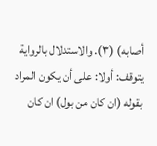أصابه) (٣). والاستدلال بالرواية يتوقف: أولا: على أن يكون المراد بقوله (ان كان من بول) ان كان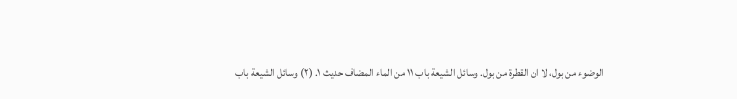الوضوء من بول، لا ان القطرة من بول. وسائل الشيعة باب ١١ من الماء المضاف حديث ١. (٢) وسائل الشيعة باب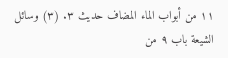١١ من أبواب الماء المضاف حديث ٣. (٣) وسائل الشيعة باب ٩ من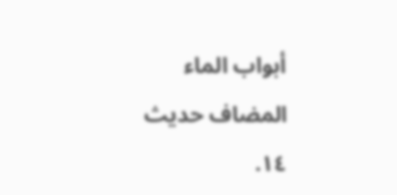أبواب الماء المضاف حديث ١٤.